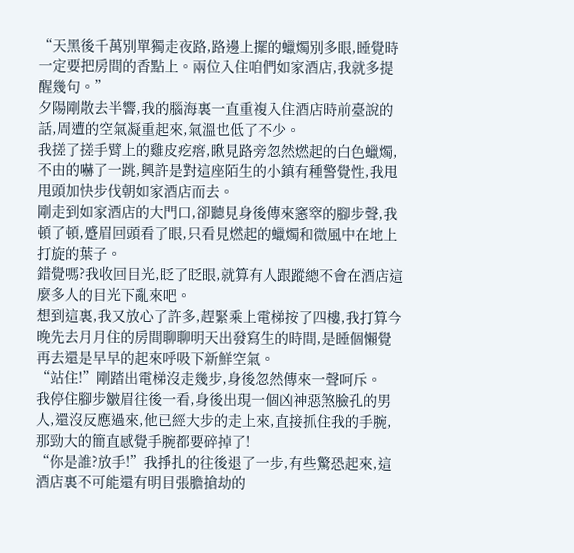“天黑後千萬別單獨走夜路,路邊上擺的蠟燭別多眼,睡覺時一定要把房間的香點上。兩位入住咱們如家酒店,我就多提醒幾句。”
夕陽剛散去半響,我的腦海裏一直重複入住酒店時前臺說的話,周遭的空氣凝重起來,氣溫也低了不少。
我搓了搓手臂上的雞皮疙瘩,瞅見路旁忽然燃起的白色蠟燭,不由的嚇了一跳,興許是對這座陌生的小鎮有種警覺性,我甩甩頭加快步伐朝如家酒店而去。
剛走到如家酒店的大門口,卻聽見身後傳來窸窣的腳步聲,我頓了頓,蹙眉回頭看了眼,只看見燃起的蠟燭和微風中在地上打旋的葉子。
錯覺嗎?我收回目光,眨了眨眼,就算有人跟蹤總不會在酒店這麼多人的目光下亂來吧。
想到這裏,我又放心了許多,趕緊乘上電梯按了四樓,我打算今晚先去月月住的房間聊聊明天出發寫生的時間,是睡個懶覺再去還是早早的起來呼吸下新鮮空氣。
“站住!”剛踏出電梯沒走幾步,身後忽然傳來一聲呵斥。
我停住腳步皺眉往後一看,身後出現一個凶神惡煞臉孔的男人,還沒反應過來,他已經大步的走上來,直接抓住我的手腕,那勁大的簡直感覺手腕都要碎掉了!
“你是誰?放手!”我掙扎的往後退了一步,有些驚恐起來,這酒店裏不可能還有明目張膽搶劫的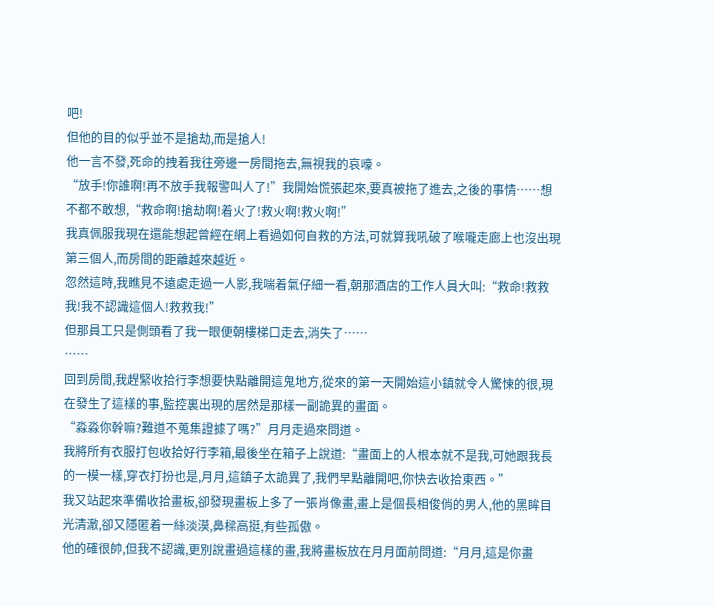吧!
但他的目的似乎並不是搶劫,而是搶人!
他一言不發,死命的拽着我往旁邊一房間拖去,無視我的哀嚎。
“放手!你誰啊!再不放手我報警叫人了!”我開始慌張起來,要真被拖了進去,之後的事情……想不都不敢想,“救命啊!搶劫啊!着火了!救火啊!救火啊!”
我真佩服我現在還能想起曾經在網上看過如何自救的方法,可就算我吼破了喉嚨走廊上也沒出現第三個人,而房間的距離越來越近。
忽然這時,我瞧見不遠處走過一人影,我喘着氣仔細一看,朝那酒店的工作人員大叫:“救命!救救我!我不認識這個人!救救我!”
但那員工只是側頭看了我一眼便朝樓梯口走去,消失了……
……
回到房間,我趕緊收拾行李想要快點離開這鬼地方,從來的第一天開始這小鎮就令人驚悚的很,現在發生了這樣的事,監控裏出現的居然是那樣一副詭異的畫面。
“淼淼你幹嘛?難道不蒐集證據了嗎?”月月走過來問道。
我將所有衣服打包收拾好行李箱,最後坐在箱子上說道:“畫面上的人根本就不是我,可她跟我長的一模一樣,穿衣打扮也是,月月,這鎮子太詭異了,我們早點離開吧,你快去收拾東西。”
我又站起來準備收拾畫板,卻發現畫板上多了一張肖像畫,畫上是個長相俊俏的男人,他的黑眸目光清澈,卻又隱匿着一絲淡漠,鼻樑高挺,有些孤傲。
他的確很帥,但我不認識,更別說畫過這樣的畫,我將畫板放在月月面前問道:“月月,這是你畫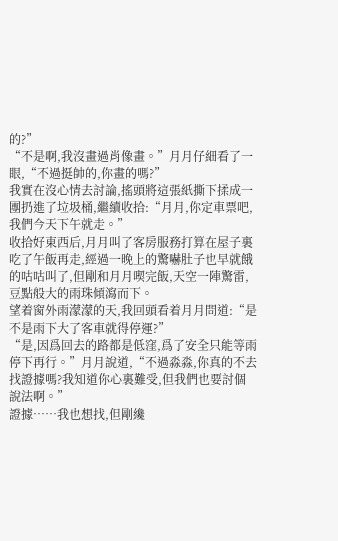的?”
“不是啊,我沒畫過肖像畫。”月月仔細看了一眼,“不過挺帥的,你畫的嗎?”
我實在沒心情去討論,搖頭將這張紙撕下揉成一團扔進了垃圾桶,繼續收拾:“月月,你定車票吧,我們今天下午就走。”
收拾好東西后,月月叫了客房服務打算在屋子裏吃了午飯再走,經過一晚上的驚嚇肚子也早就餓的咕咕叫了,但剛和月月喫完飯,天空一陣驚雷,豆點般大的雨珠傾瀉而下。
望着窗外雨濛濛的天,我回頭看着月月問道:“是不是雨下大了客車就得停運?”
“是,因爲回去的路都是低窪,爲了安全只能等雨停下再行。”月月說道,“不過淼淼,你真的不去找證據嗎?我知道你心裏難受,但我們也要討個說法啊。”
證據……我也想找,但剛纔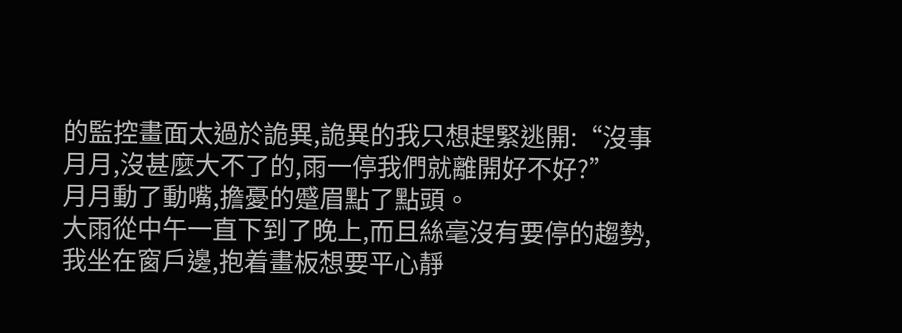的監控畫面太過於詭異,詭異的我只想趕緊逃開:“沒事月月,沒甚麼大不了的,雨一停我們就離開好不好?”
月月動了動嘴,擔憂的蹙眉點了點頭。
大雨從中午一直下到了晚上,而且絲毫沒有要停的趨勢,我坐在窗戶邊,抱着畫板想要平心靜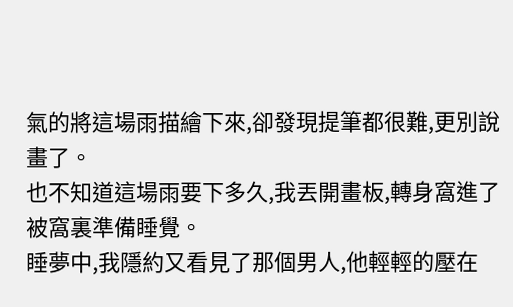氣的將這場雨描繪下來,卻發現提筆都很難,更別說畫了。
也不知道這場雨要下多久,我丟開畫板,轉身窩進了被窩裏準備睡覺。
睡夢中,我隱約又看見了那個男人,他輕輕的壓在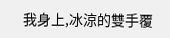我身上,冰涼的雙手覆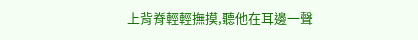上背脊輕輕撫摸,聽他在耳邊一聲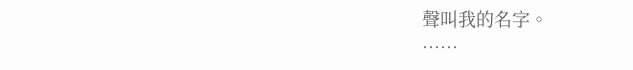聲叫我的名字。
……